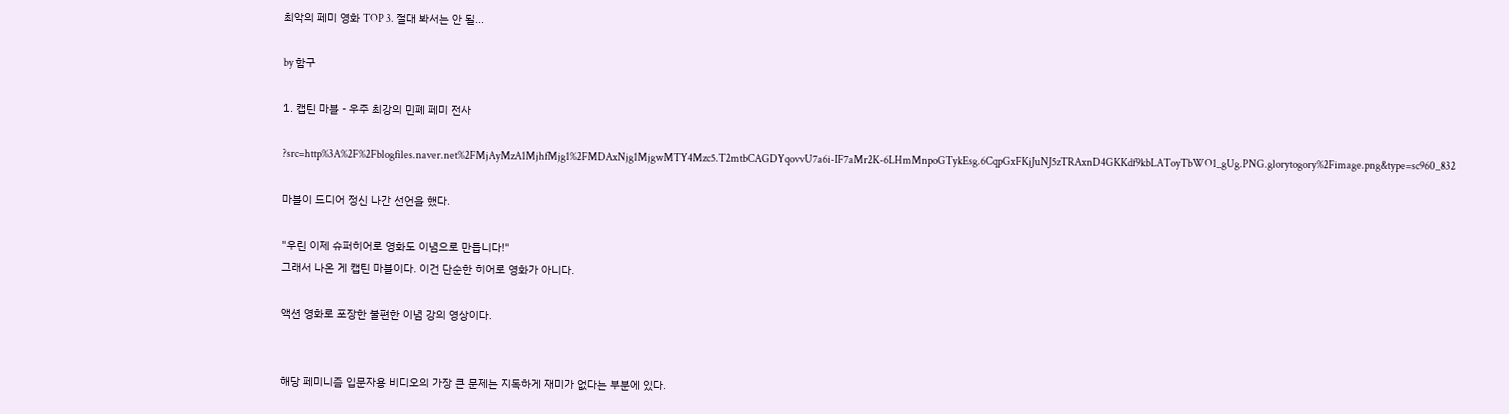최악의 페미 영화 TOP 3. 절대 봐서는 안 될...

by 함구

1. 캡틴 마블 - 우주 최강의 민폐 페미 전사

?src=http%3A%2F%2Fblogfiles.naver.net%2FMjAyMzA1MjhfMjg1%2FMDAxNjg1MjgwMTY4Mzc5.T2mtbCAGDYqovvU7a6i-IF7aMr2K-6LHmMnpoGTykEsg.6CqpGxFKjJuNJ5zTRAxnD4GKKdf9kbLAToyTbWO1_gUg.PNG.glorytogory%2Fimage.png&type=sc960_832

마블이 드디어 정신 나간 선언을 했다.

"우린 이제 슈퍼히어로 영화도 이념으로 만듭니다!"
그래서 나온 게 캡틴 마블이다. 이건 단순한 히어로 영화가 아니다.

액션 영화로 포장한 불편한 이념 강의 영상이다.


해당 페미니즘 입문자용 비디오의 가장 큰 문제는 지독하게 재미가 없다는 부분에 있다.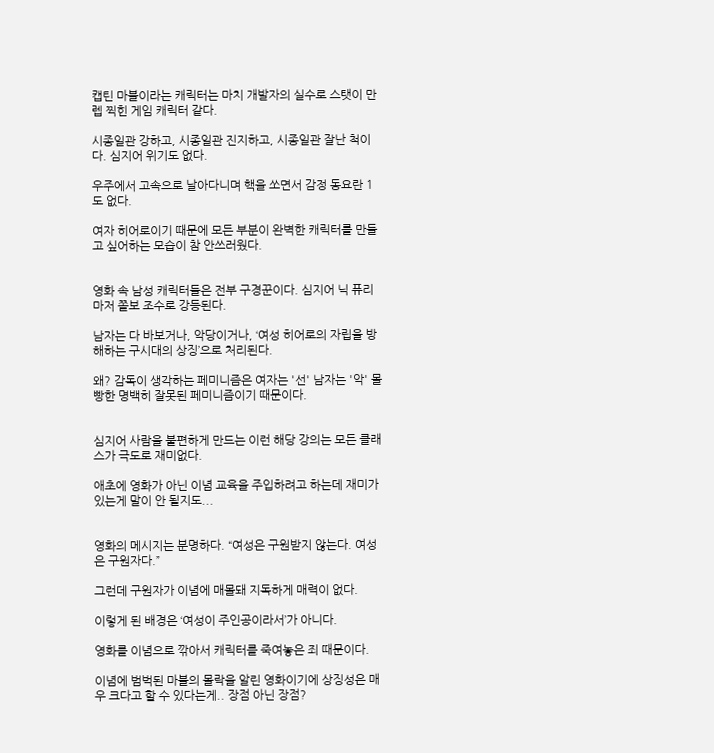캡틴 마블이라는 캐릭터는 마치 개발자의 실수로 스탯이 만렙 찍힌 게임 캐릭터 같다.

시종일관 강하고, 시종일관 진지하고, 시종일관 잘난 척이다. 심지어 위기도 없다.

우주에서 고속으로 날아다니며 핵을 쏘면서 감정 동요란 1도 없다.

여자 히어로이기 때문에 모든 부분이 완벽한 캐릭터를 만들고 싶어하는 모습이 참 안쓰러웠다.


영화 속 남성 캐릭터들은 전부 구경꾼이다. 심지어 닉 퓨리마저 쫄보 조수로 강등된다.

남자는 다 바보거나, 악당이거나, ‘여성 히어로의 자립을 방해하는 구시대의 상징’으로 처리된다.

왜? 감독이 생각하는 페미니즘은 여자는 '선' 남자는 '악' 몰빵한 명백히 잘못된 페미니즘이기 때문이다.


심지어 사람을 불편하게 만드는 이런 해당 강의는 모든 클래스가 극도로 재미없다.

애초에 영화가 아닌 이념 교육을 주입하려고 하는데 재미가 있는게 말이 안 될지도...


영화의 메시지는 분명하다. “여성은 구원받지 않는다. 여성은 구원자다.”

그런데 구원자가 이념에 매몰돼 지독하게 매력이 없다.

이렇게 된 배경은 ‘여성이 주인공이라서’가 아니다.

영화를 이념으로 깎아서 캐릭터를 죽여놓은 죄 때문이다.

이념에 범벅된 마블의 몰락을 알린 영화이기에 상징성은 매우 크다고 할 수 있다는게.. 장점 아닌 장점?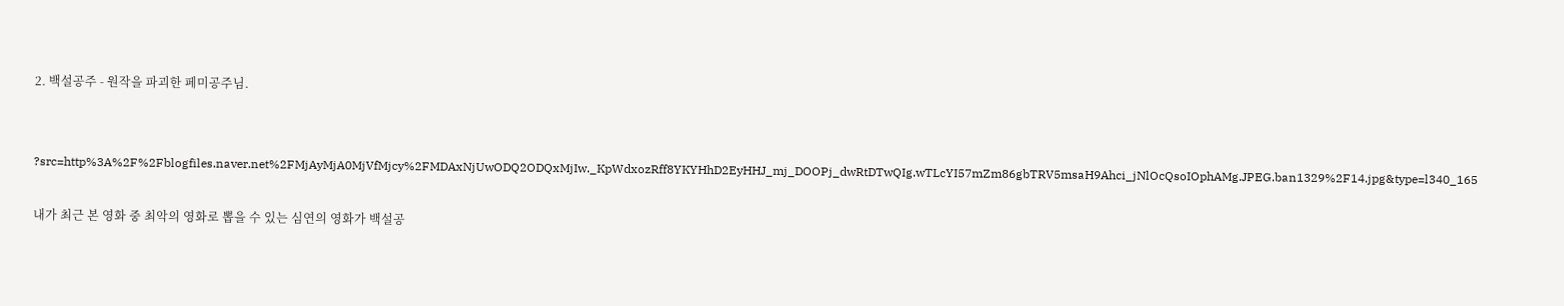2. 백설공주 - 원작을 파괴한 페미공주님.


?src=http%3A%2F%2Fblogfiles.naver.net%2FMjAyMjA0MjVfMjcy%2FMDAxNjUwODQ2ODQxMjIw._KpWdxozRff8YKYHhD2EyHHJ_mj_DOOPj_dwRtDTwQIg.wTLcYI57mZm86gbTRV5msaH9Ahci_jNlOcQsoIOphAMg.JPEG.ban1329%2F14.jpg&type=l340_165

내가 최근 본 영화 중 최악의 영화로 뽑을 수 있는 심연의 영화가 백설공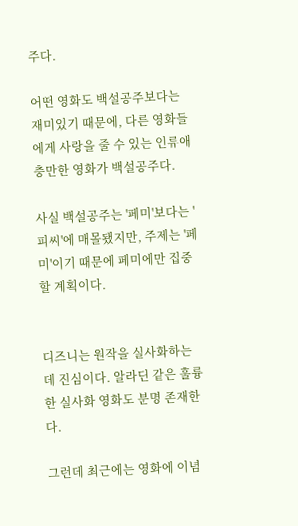주다.

어떤 영화도 백설공주보다는 재미있기 때문에, 다른 영화들에게 사랑을 줄 수 있는 인류애 충만한 영화가 백설공주다.

사실 백설공주는 '페미'보다는 '피씨'에 매몰됐지만, 주제는 '페미'이기 때문에 페미에만 집중할 계획이다.


디즈니는 원작을 실사화하는 데 진심이다. 알라딘 같은 훌륭한 실사화 영화도 분명 존재한다.

그런데 최근에는 영화에 이념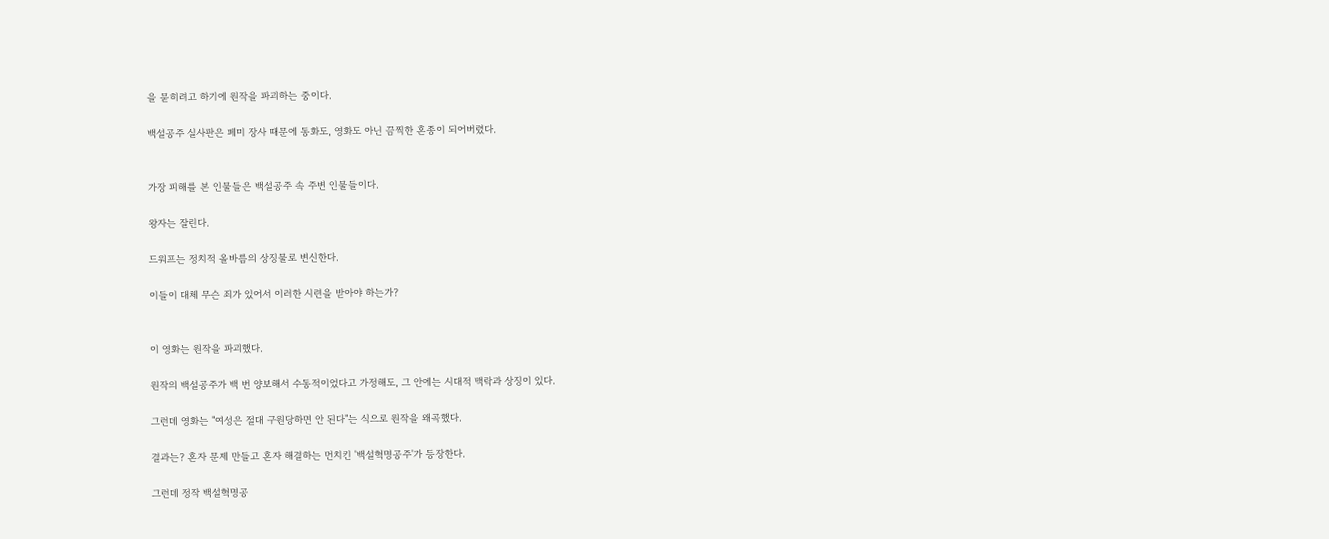을 묻히려고 하기에 원작을 파괴하는 중이다.

백설공주 실사판은 페미 장사 때문에 동화도, 영화도 아닌 끔찍한 혼종이 되어버렸다.


가장 피해를 본 인물들은 백설공주 속 주변 인물들이다.

왕자는 잘린다.

드워프는 정치적 올바름의 상징물로 변신한다.

이들이 대체 무슨 죄가 있어서 이러한 시련을 받아야 하는가?


이 영화는 원작을 파괴했다.

원작의 백설공주가 백 번 양보해서 수동적이었다고 가정해도, 그 안에는 시대적 맥락과 상징이 있다.

그런데 영화는 "여성은 절대 구원당하면 안 된다"는 식으로 원작을 왜곡했다.

결과는? 혼자 문제 만들고 혼자 해결하는 먼치킨 '백설혁명공주'가 등장한다.

그런데 정작 백설혁명공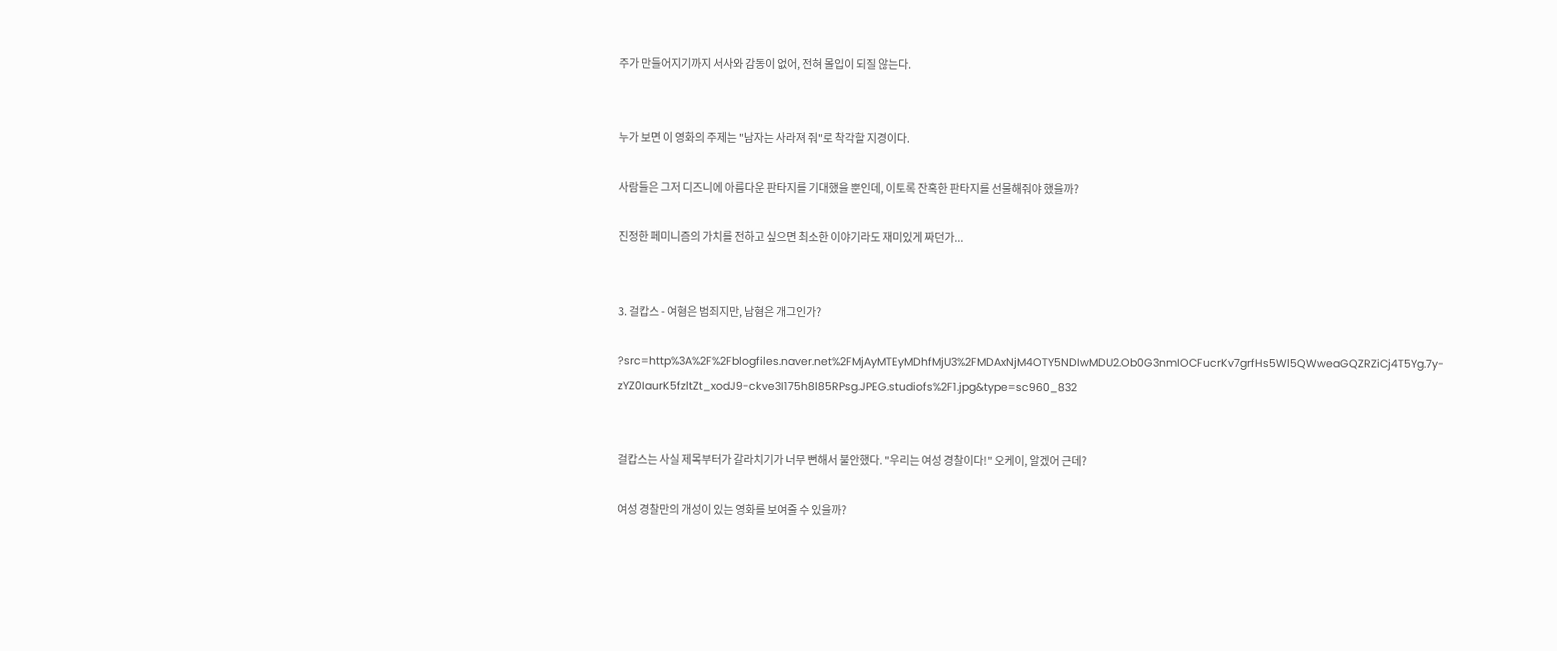주가 만들어지기까지 서사와 감동이 없어, 전혀 몰입이 되질 않는다.


누가 보면 이 영화의 주제는 "남자는 사라져 줘"로 착각할 지경이다.

사람들은 그저 디즈니에 아름다운 판타지를 기대했을 뿐인데, 이토록 잔혹한 판타지를 선물해줘야 했을까?

진정한 페미니즘의 가치를 전하고 싶으면 최소한 이야기라도 재미있게 짜던가...


3. 걸캅스 - 여혐은 범죄지만, 남혐은 개그인가?

?src=http%3A%2F%2Fblogfiles.naver.net%2FMjAyMTEyMDhfMjU3%2FMDAxNjM4OTY5NDIwMDU2.Ob0G3nmIOCFucrKv7grfHs5Wl5QWweaGQZRZiCj4T5Yg.7y-zYZ0IaurK5fzltZt_xodJ9-ckve3I175h8l85RPsg.JPEG.studiofs%2F1.jpg&type=sc960_832


걸캅스는 사실 제목부터가 갈라치기가 너무 뻔해서 불안했다. "우리는 여성 경찰이다!" 오케이, 알겠어 근데?

여성 경찰만의 개성이 있는 영화를 보여줄 수 있을까?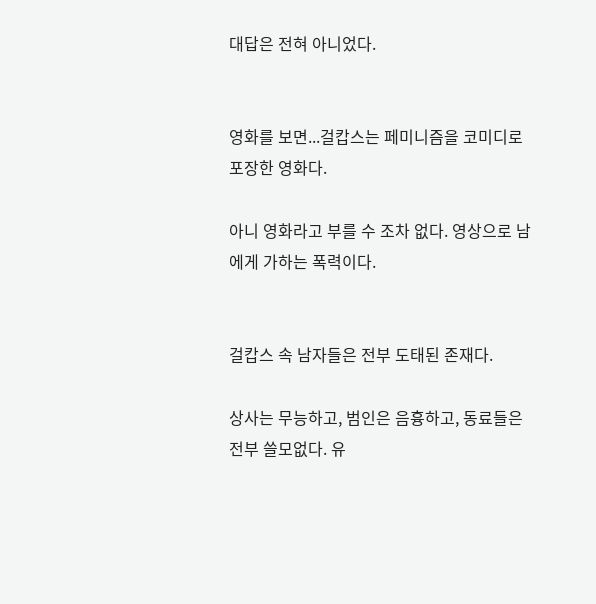대답은 전혀 아니었다.


영화를 보면...걸캅스는 페미니즘을 코미디로 포장한 영화다.

아니 영화라고 부를 수 조차 없다. 영상으로 남에게 가하는 폭력이다.


걸캅스 속 남자들은 전부 도태된 존재다.

상사는 무능하고, 범인은 음흉하고, 동료들은 전부 쓸모없다. 유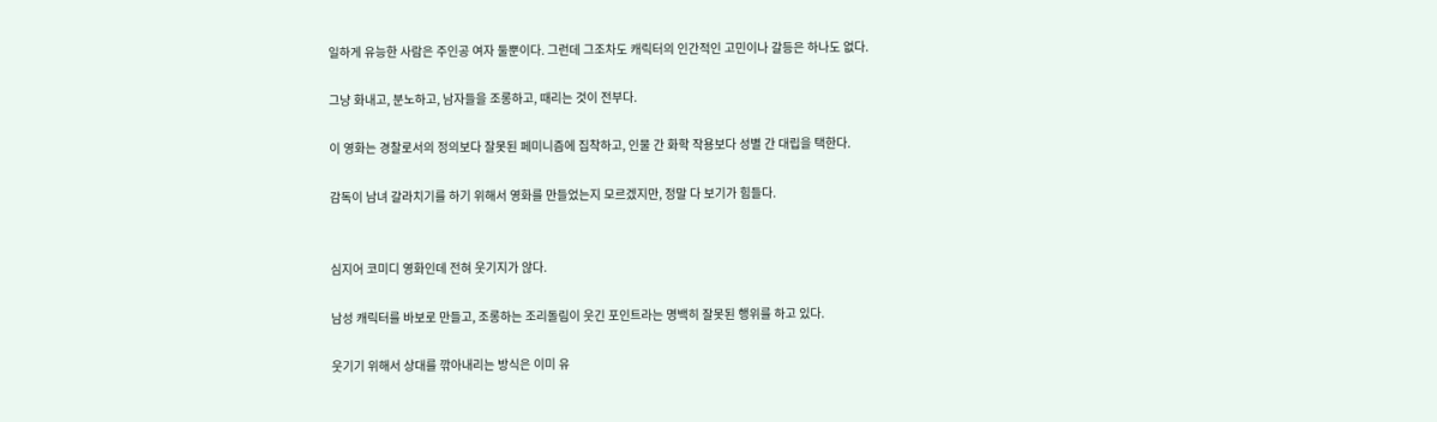일하게 유능한 사람은 주인공 여자 둘뿐이다. 그런데 그조차도 캐릭터의 인간적인 고민이나 갈등은 하나도 없다.

그냥 화내고, 분노하고, 남자들을 조롱하고, 때리는 것이 전부다.

이 영화는 경찰로서의 정의보다 잘못된 페미니즘에 집착하고, 인물 간 화학 작용보다 성별 간 대립을 택한다.

감독이 남녀 갈라치기를 하기 위해서 영화를 만들었는지 모르겠지만, 정말 다 보기가 힘들다.


심지어 코미디 영화인데 전혀 웃기지가 않다.

남성 캐릭터를 바보로 만들고, 조롱하는 조리돌림이 웃긴 포인트라는 명백히 잘못된 행위를 하고 있다.

웃기기 위해서 상대를 깎아내리는 방식은 이미 유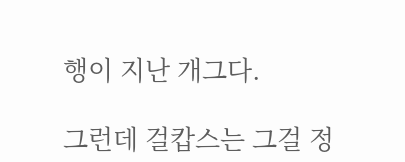행이 지난 개그다.

그런데 걸캅스는 그걸 정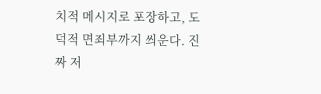치적 메시지로 포장하고, 도덕적 면죄부까지 씌운다. 진짜 저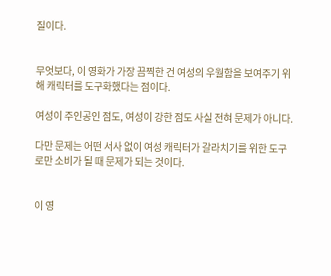질이다.


무엇보다, 이 영화가 가장 끔찍한 건 여성의 우월함을 보여주기 위해 캐릭터를 도구화했다는 점이다.

여성이 주인공인 점도, 여성이 강한 점도 사실 전혀 문제가 아니다.

다만 문제는 어떤 서사 없이 여성 캐릭터가 갈라치기를 위한 도구로만 소비가 될 때 문제가 되는 것이다.


이 영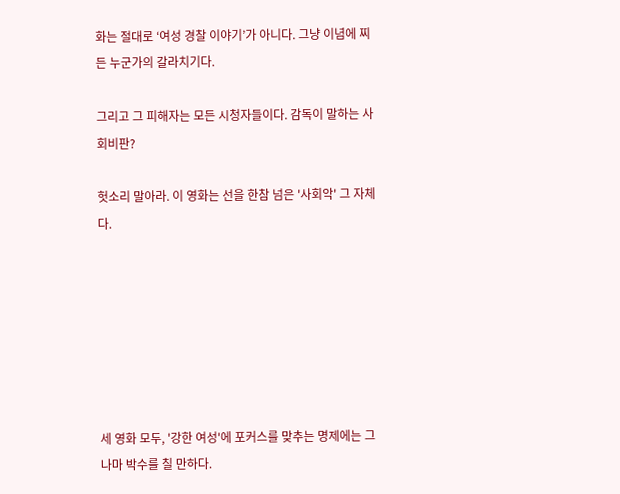화는 절대로 ‘여성 경찰 이야기’가 아니다. 그냥 이념에 찌든 누군가의 갈라치기다.

그리고 그 피해자는 모든 시청자들이다. 감독이 말하는 사회비판?

헛소리 말아라. 이 영화는 선을 한참 넘은 '사회악' 그 자체다.







세 영화 모두, '강한 여성'에 포커스를 맞추는 명제에는 그나마 박수를 칠 만하다.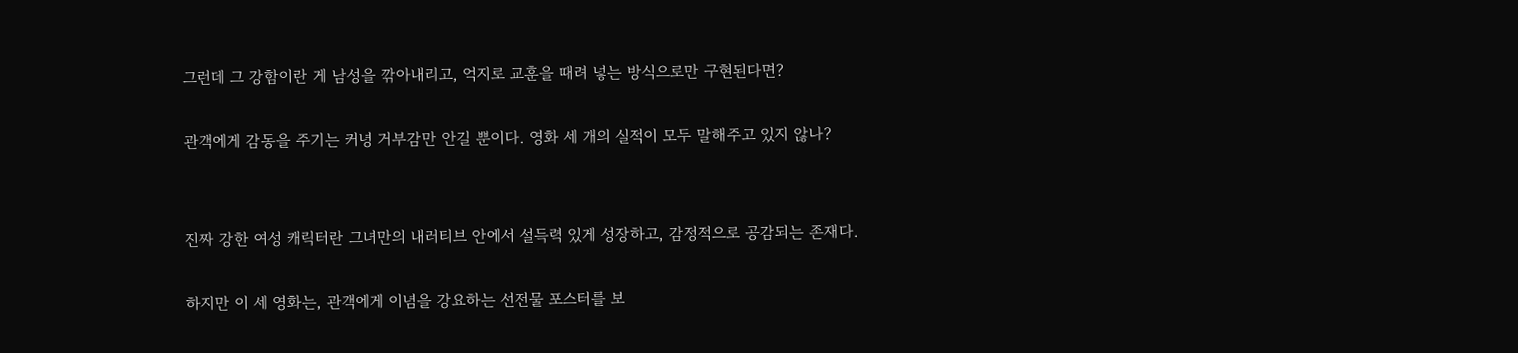그런데 그 강함이란 게 남성을 깎아내리고, 억지로 교훈을 때려 넣는 방식으로만 구현된다면?

관객에게 감동을 주기는 커녕 거부감만 안길 뿐이다. 영화 세 개의 실적이 모두 말해주고 있지 않나?


진짜 강한 여성 캐릭터란 그녀만의 내러티브 안에서 설득력 있게 성장하고, 감정적으로 공감되는 존재다.

하지만 이 세 영화는, 관객에게 이념을 강요하는 선전물 포스터를 보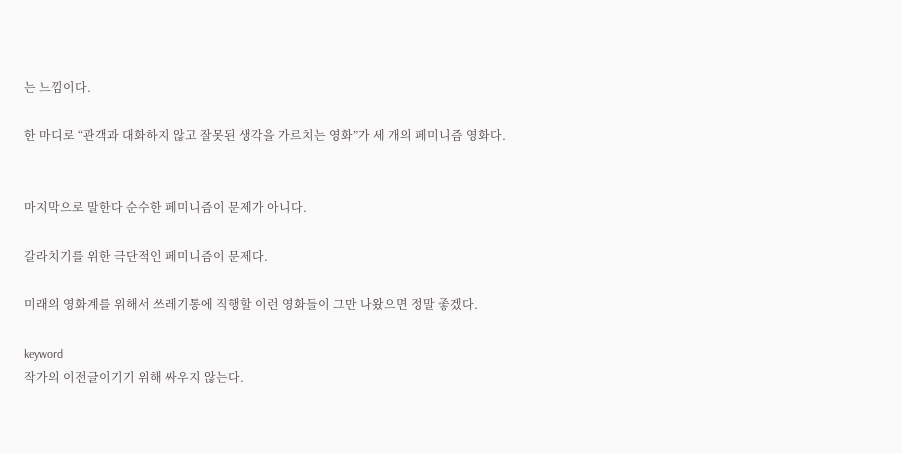는 느낌이다.

한 마디로 “관객과 대화하지 않고 잘못된 생각을 가르치는 영화”가 세 개의 페미니즘 영화다.


마지막으로 말한다 순수한 페미니즘이 문제가 아니다.

갈라치기를 위한 극단적인 페미니즘이 문제다.

미래의 영화계를 위해서 쓰레기통에 직행할 이런 영화들이 그만 나왔으면 정말 좋겠다.

keyword
작가의 이전글이기기 위해 싸우지 않는다.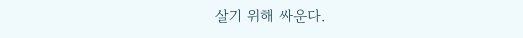살기 위해 싸운다.